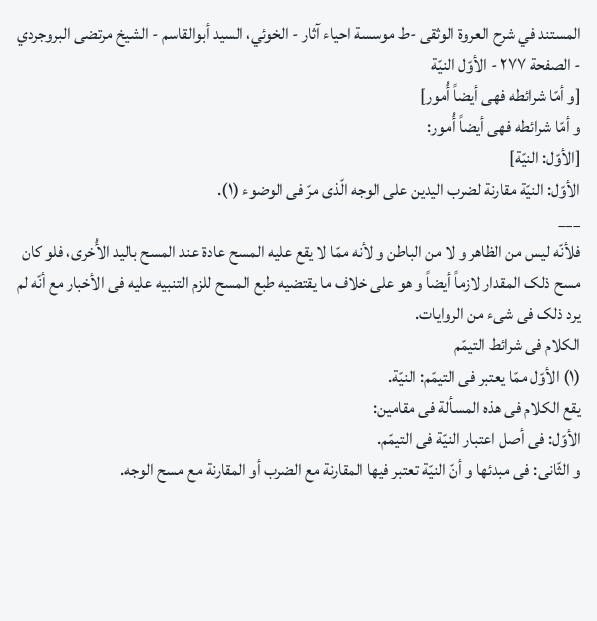المستند في شرح العروة الوثقى -ط موسسة احياء آثار - الخوئي، السيد أبوالقاسم - الشيخ مرتضى البروجردي - الصفحة ٢٧٧ - الأوّل النیّة
[و أمّا شرائطه فهی أیضاً أُمور]
و أمّا شرائطه فهی أیضاً أُمور:
[الأوّل: النیّة]
الأوّل: النیّة مقارنة لضرب الیدین علی الوجه الّذی مرّ فی الوضوء (١).
___
فلأنّه لیس من الظاهر و لا من الباطن و لأنه ممّا لا یقع علیه المسح عادة عند المسح بالید الأُخری، فلو کان مسح ذلک المقدار لازماً أیضاً و هو علی خلاف ما یقتضیه طبع المسح للزم التنبیه علیه فی الأخبار مع أنّه لم یرد ذلک فی شیء من الروایات.
الکلام فی شرائط التیمّم
(١) الأوّل ممّا یعتبر فی التیمّم: النیّة.
یقع الکلام فی هذه المسألة فی مقامین:
الأوّل: فی أصل اعتبار النیّة فی التیمّم.
و الثّانی: فی مبدئها و أنّ النیّة تعتبر فیها المقارنة مع الضرب أو المقارنة مع مسح الوجه.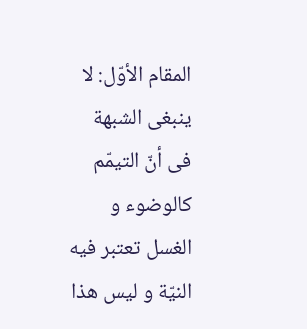المقام الأوّل: لا ینبغی الشبهة فی أنّ التیمّم کالوضوء و الغسل تعتبر فیه النیّة و لیس هذا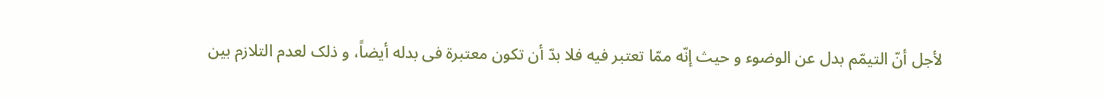لأجل أنّ التیمّم بدل عن الوضوء و حیث إنّه ممّا تعتبر فیه فلا بدّ أن تکون معتبرة فی بدله أیضاً، و ذلک لعدم التلازم بین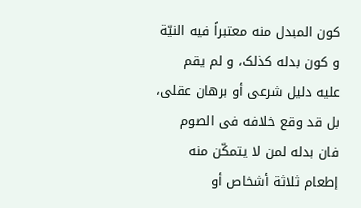کون المبدل منه معتبراً فیه النیّة و کون بدله کذلک، و لم یقم علیه دلیل شرعی أو برهان عقلی، بل قد وقع خلافه فی الصوم فان بدله لمن لا یتمکّن منه إطعام ثلاثة أشخاص أو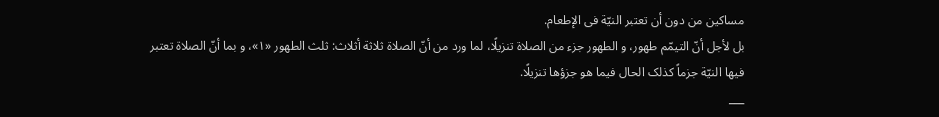مساکین من دون أن تعتبر النیّة فی الإطعام.
بل لأجل أنّ التیمّم طهور، و الطهور جزء من الصلاة تنزیلًا، لما ورد من أنّ الصلاة ثلاثة أثلاث: ثلث الطهور «١»، و بما أنّ الصلاة تعتبر فیها النیّة جزماً کذلک الحال فیما هو جزؤها تنزیلًا.
___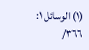(١) الوسائل ١: ٣٦٦/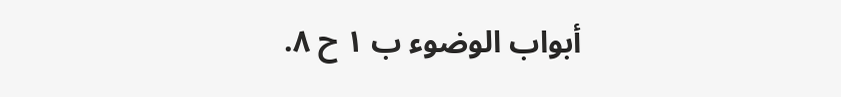أبواب الوضوء ب ١ ح ٨.